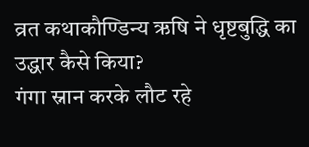व्रत कथाकौण्डिन्य ऋषि ने धृष्टबुद्धि का उद्धार कैसे किया?
गंगा स्नान करके लौट रहे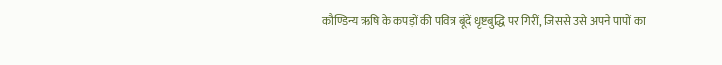कौण्डिन्य ऋषि के कपड़ों की पवित्र बूंदें धृष्टबुद्धि पर गिरीं, जिससे उसे अपने पापों का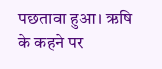पछतावा हुआ। ऋषि के कहने पर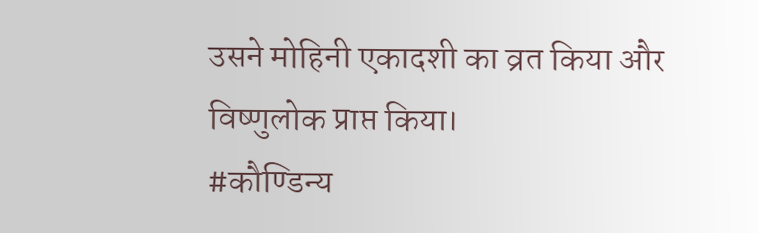उसने मोहिनी एकादशी का व्रत किया और विष्णुलोक प्राप्त किया।
#कौण्डिन्य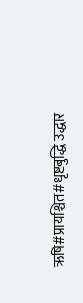ऋषि#प्रायश्चित#धृष्टबुद्धि उद्धार